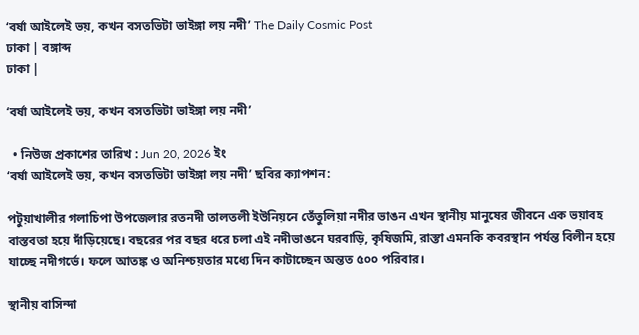‘বর্ষা আইলেই ভয়, কখন বসতভিটা ভাইঙ্গা লয় নদী’ The Daily Cosmic Post
ঢাকা | বঙ্গাব্দ
ঢাকা |

‘বর্ষা আইলেই ভয়, কখন বসতভিটা ভাইঙ্গা লয় নদী’

  • নিউজ প্রকাশের তারিখ : Jun 20, 2026 ইং
‘বর্ষা আইলেই ভয়, কখন বসতভিটা ভাইঙ্গা লয় নদী’ ছবির ক্যাপশন:

পটুয়াখালীর গলাচিপা উপজেলার রতনদী তালতলী ইউনিয়নে তেঁতুলিয়া নদীর ভাঙন এখন স্থানীয় মানুষের জীবনে এক ভয়াবহ বাস্তবতা হয়ে দাঁড়িয়েছে। বছরের পর বছর ধরে চলা এই নদীভাঙনে ঘরবাড়ি, কৃষিজমি, রাস্তা এমনকি কবরস্থান পর্যন্ত বিলীন হয়ে যাচ্ছে নদীগর্ভে। ফলে আতঙ্ক ও অনিশ্চয়তার মধ্যে দিন কাটাচ্ছেন অন্তত ৫০০ পরিবার।

স্থানীয় বাসিন্দা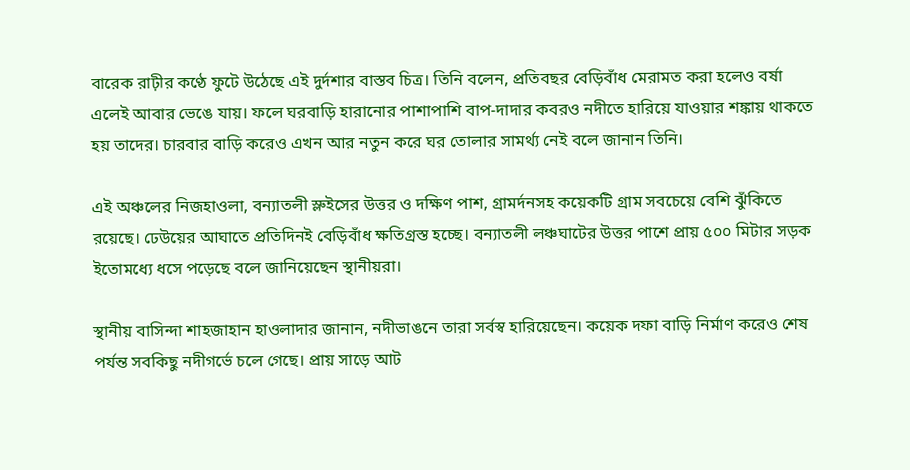বারেক রাঢ়ীর কণ্ঠে ফুটে উঠেছে এই দুর্দশার বাস্তব চিত্র। তিনি বলেন, প্রতিবছর বেড়িবাঁধ মেরামত করা হলেও বর্ষা এলেই আবার ভেঙে যায়। ফলে ঘরবাড়ি হারানোর পাশাপাশি বাপ-দাদার কবরও নদীতে হারিয়ে যাওয়ার শঙ্কায় থাকতে হয় তাদের। চারবার বাড়ি করেও এখন আর নতুন করে ঘর তোলার সামর্থ্য নেই বলে জানান তিনি।

এই অঞ্চলের নিজহাওলা, বন্যাতলী স্লুইসের উত্তর ও দক্ষিণ পাশ, গ্রামর্দনসহ কয়েকটি গ্রাম সবচেয়ে বেশি ঝুঁকিতে রয়েছে। ঢেউয়ের আঘাতে প্রতিদিনই বেড়িবাঁধ ক্ষতিগ্রস্ত হচ্ছে। বন্যাতলী লঞ্চঘাটের উত্তর পাশে প্রায় ৫০০ মিটার সড়ক ইতোমধ্যে ধসে পড়েছে বলে জানিয়েছেন স্থানীয়রা।

স্থানীয় বাসিন্দা শাহজাহান হাওলাদার জানান, নদীভাঙনে তারা সর্বস্ব হারিয়েছেন। কয়েক দফা বাড়ি নির্মাণ করেও শেষ পর্যন্ত সবকিছু নদীগর্ভে চলে গেছে। প্রায় সাড়ে আট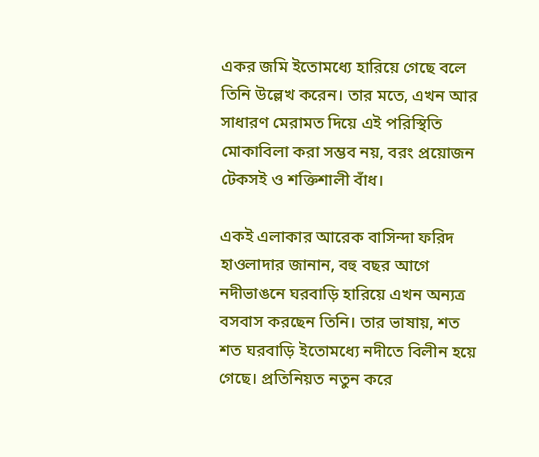একর জমি ইতোমধ্যে হারিয়ে গেছে বলে তিনি উল্লেখ করেন। তার মতে, এখন আর সাধারণ মেরামত দিয়ে এই পরিস্থিতি মোকাবিলা করা সম্ভব নয়, বরং প্রয়োজন টেকসই ও শক্তিশালী বাঁধ।

একই এলাকার আরেক বাসিন্দা ফরিদ হাওলাদার জানান, বহু বছর আগে নদীভাঙনে ঘরবাড়ি হারিয়ে এখন অন্যত্র বসবাস করছেন তিনি। তার ভাষায়, শত শত ঘরবাড়ি ইতোমধ্যে নদীতে বিলীন হয়ে গেছে। প্রতিনিয়ত নতুন করে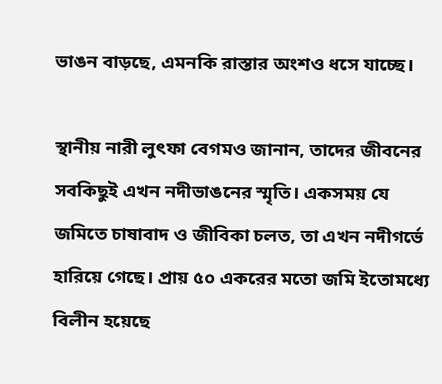ভাঙন বাড়ছে, এমনকি রাস্তার অংশও ধসে যাচ্ছে।

স্থানীয় নারী লুৎফা বেগমও জানান, তাদের জীবনের সবকিছুই এখন নদীভাঙনের স্মৃতি। একসময় যে জমিতে চাষাবাদ ও জীবিকা চলত, তা এখন নদীগর্ভে হারিয়ে গেছে। প্রায় ৫০ একরের মতো জমি ইতোমধ্যে বিলীন হয়েছে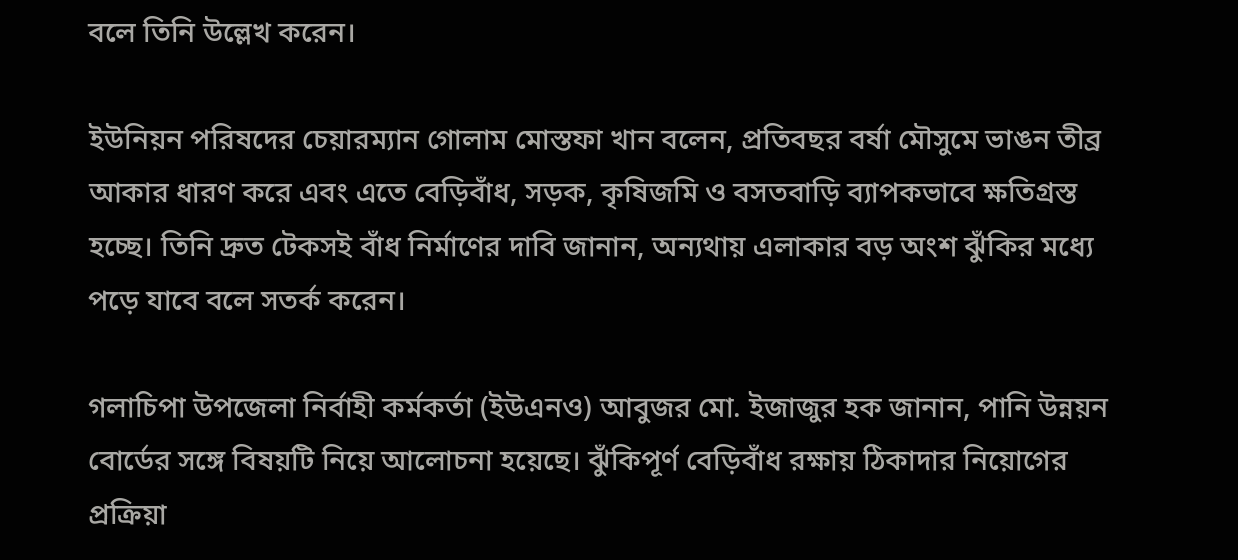বলে তিনি উল্লেখ করেন।

ইউনিয়ন পরিষদের চেয়ারম্যান গোলাম মোস্তফা খান বলেন, প্রতিবছর বর্ষা মৌসুমে ভাঙন তীব্র আকার ধারণ করে এবং এতে বেড়িবাঁধ, সড়ক, কৃষিজমি ও বসতবাড়ি ব্যাপকভাবে ক্ষতিগ্রস্ত হচ্ছে। তিনি দ্রুত টেকসই বাঁধ নির্মাণের দাবি জানান, অন্যথায় এলাকার বড় অংশ ঝুঁকির মধ্যে পড়ে যাবে বলে সতর্ক করেন।

গলাচিপা উপজেলা নির্বাহী কর্মকর্তা (ইউএনও) আবুজর মো. ইজাজুর হক জানান, পানি উন্নয়ন বোর্ডের সঙ্গে বিষয়টি নিয়ে আলোচনা হয়েছে। ঝুঁকিপূর্ণ বেড়িবাঁধ রক্ষায় ঠিকাদার নিয়োগের প্রক্রিয়া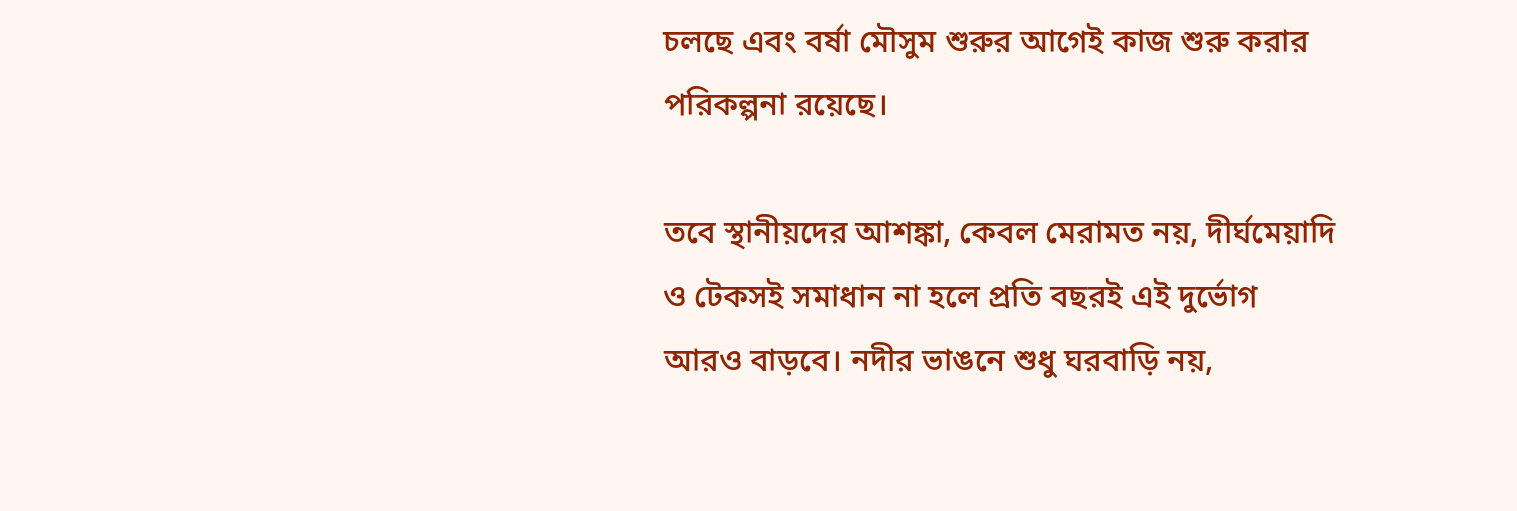চলছে এবং বর্ষা মৌসুম শুরুর আগেই কাজ শুরু করার পরিকল্পনা রয়েছে।

তবে স্থানীয়দের আশঙ্কা, কেবল মেরামত নয়, দীর্ঘমেয়াদি ও টেকসই সমাধান না হলে প্রতি বছরই এই দুর্ভোগ আরও বাড়বে। নদীর ভাঙনে শুধু ঘরবাড়ি নয়,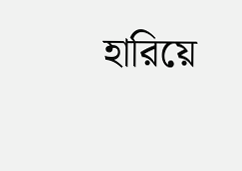হারিয়ে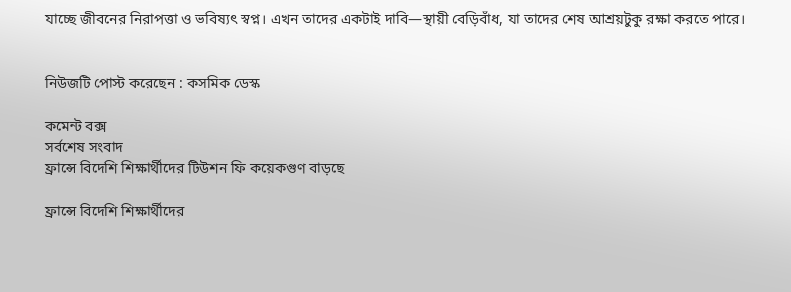যাচ্ছে জীবনের নিরাপত্তা ও ভবিষ্যৎ স্বপ্ন। এখন তাদের একটাই দাবি—স্থায়ী বেড়িবাঁধ, যা তাদের শেষ আশ্রয়টুকু রক্ষা করতে পারে।


নিউজটি পোস্ট করেছেন : কসমিক ডেস্ক

কমেন্ট বক্স
সর্বশেষ সংবাদ
ফ্রান্সে বিদেশি শিক্ষার্থীদের টিউশন ফি কয়েকগুণ বাড়ছে

ফ্রান্সে বিদেশি শিক্ষার্থীদের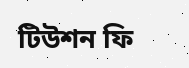টিউশন ফি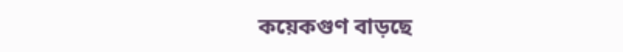কয়েকগুণ বাড়ছে